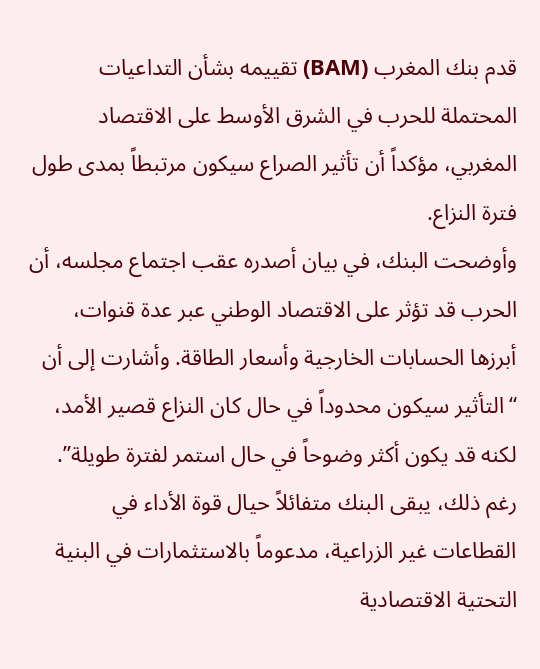قدم بنك المغرب (BAM) تقييمه بشأن التداعيات المحتملة للحرب في الشرق الأوسط على الاقتصاد المغربي، مؤكداً أن تأثير الصراع سيكون مرتبطاً بمدى طول فترة النزاع.
وأوضحت البنك، في بيان أصدره عقب اجتماع مجلسه، أن الحرب قد تؤثر على الاقتصاد الوطني عبر عدة قنوات، أبرزها الحسابات الخارجية وأسعار الطاقة. وأشارت إلى أن “التأثير سيكون محدوداً في حال كان النزاع قصير الأمد، لكنه قد يكون أكثر وضوحاً في حال استمر لفترة طويلة”.
رغم ذلك، يبقى البنك متفائلاً حيال قوة الأداء في القطاعات غير الزراعية، مدعوماً بالاستثمارات في البنية التحتية الاقتصادية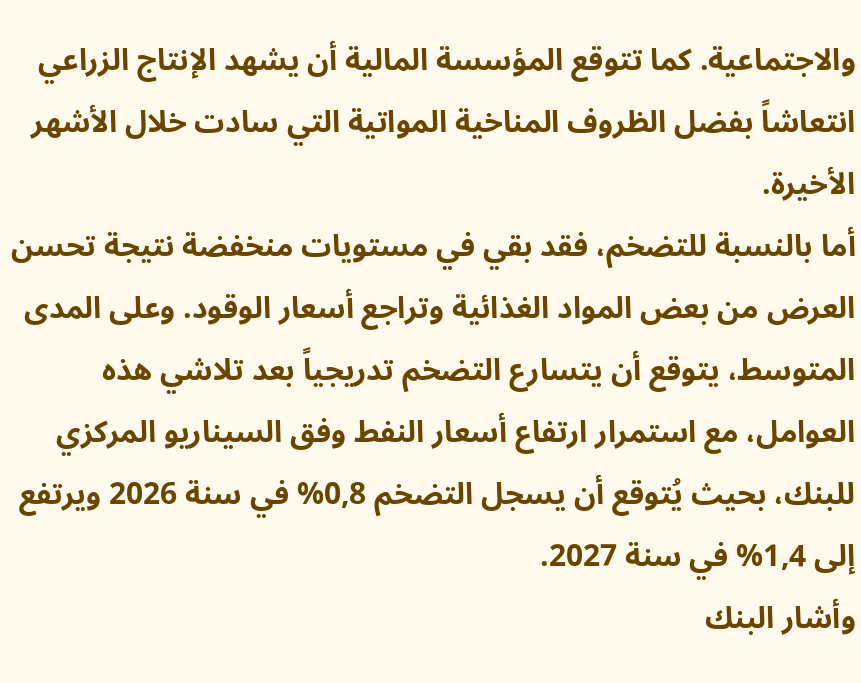والاجتماعية. كما تتوقع المؤسسة المالية أن يشهد الإنتاج الزراعي انتعاشاً بفضل الظروف المناخية المواتية التي سادت خلال الأشهر الأخيرة.
أما بالنسبة للتضخم، فقد بقي في مستويات منخفضة نتيجة تحسن العرض من بعض المواد الغذائية وتراجع أسعار الوقود. وعلى المدى المتوسط، يتوقع أن يتسارع التضخم تدريجياً بعد تلاشي هذه العوامل، مع استمرار ارتفاع أسعار النفط وفق السيناريو المركزي للبنك، بحيث يُتوقع أن يسجل التضخم 0,8% في سنة 2026 ويرتفع إلى 1,4% في سنة 2027.
وأشار البنك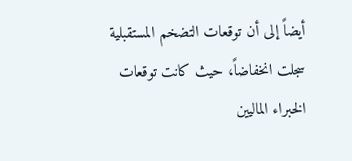أيضاً إلى أن توقعات التضخم المستقبلية سجلت انخفاضاً، حيث كانت توقعات الخبراء الماليين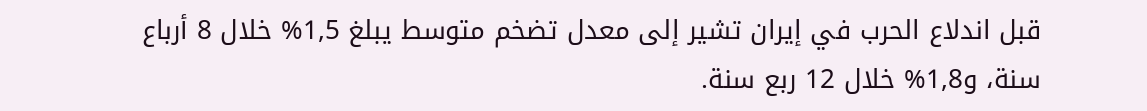قبل اندلاع الحرب في إيران تشير إلى معدل تضخم متوسط يبلغ 1,5% خلال 8 أرباع سنة، و1,8% خلال 12 ربع سنة.